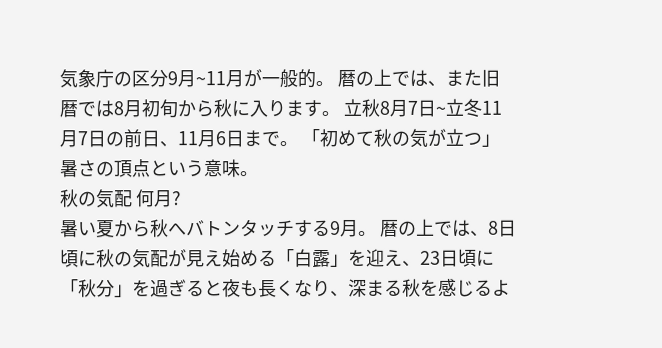気象庁の区分9月~11月が一般的。 暦の上では、また旧暦では8月初旬から秋に入ります。 立秋8月7日~立冬11月7日の前日、11月6日まで。 「初めて秋の気が立つ」暑さの頂点という意味。
秋の気配 何月?
暑い夏から秋へバトンタッチする9月。 暦の上では、8日頃に秋の気配が見え始める「白露」を迎え、23日頃に「秋分」を過ぎると夜も長くなり、深まる秋を感じるよ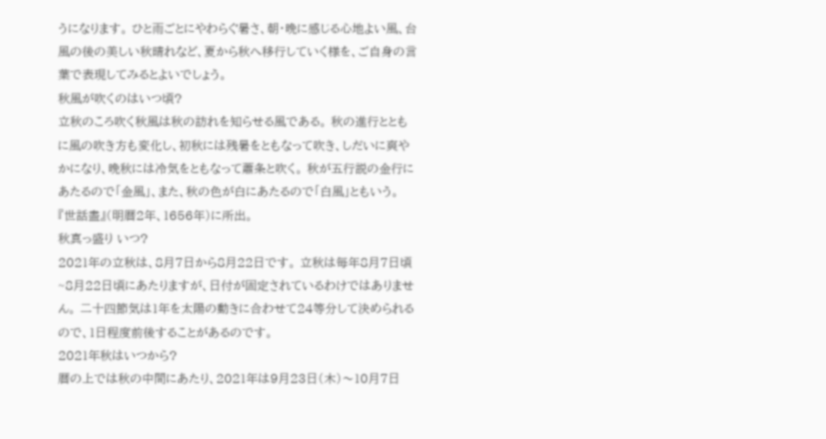うになります。 ひと雨ごとにやわらぐ暑さ、朝・晩に感じる心地よい風、台風の後の美しい秋晴れなど、夏から秋へ移行していく様を、ご自身の言葉で表現してみるとよいでしょう。
秋風が吹くのはいつ頃?
立秋のころ吹く秋風は秋の訪れを知らせる風である。 秋の進行とともに風の吹き方も変化し、初秋には残暑をともなって吹き、しだいに爽やかになり、晩秋には冷気をともなって蕭条と吹く。 秋が五行説の金行にあたるので「金風」、また、秋の色が白にあたるので「白風」ともいう。 『世話盡』(明暦2年、1656年)に所出。
秋真っ盛り いつ?
2021年の立秋は、8月7日から8月22日です。 立秋は毎年8月7日頃~8月22日頃にあたりますが、日付が固定されているわけではありません。 二十四節気は1年を太陽の動きに合わせて24等分して決められるので、1日程度前後することがあるのです。
2021年秋はいつから?
暦の上では秋の中間にあたり、2021年は9月23日(木)〜10月7日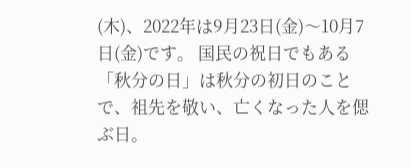(木)、2022年は9月23日(金)〜10月7日(金)です。 国民の祝日でもある「秋分の日」は秋分の初日のことで、祖先を敬い、亡くなった人を偲ぶ日。